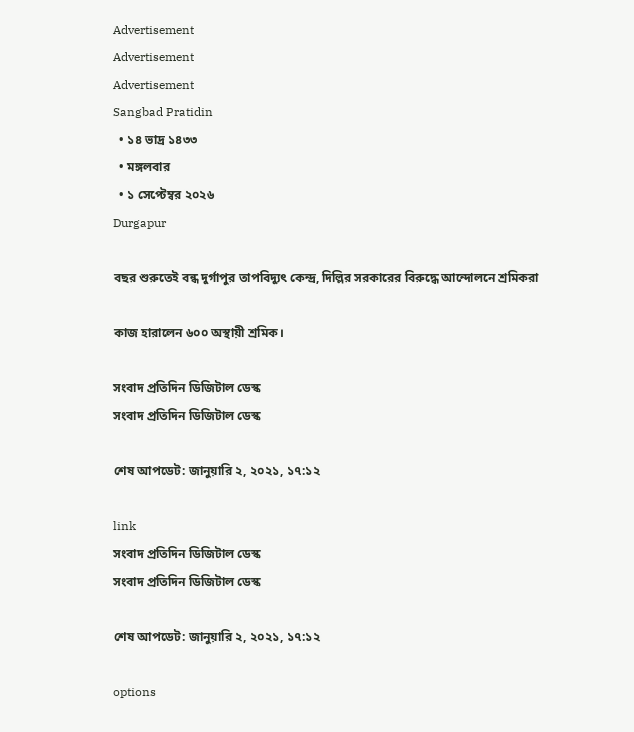Advertisement
Advertisement
Advertisement
Sangbad Pratidin
  • ১৪ ভাদ্র ১৪৩৩
  • মঙ্গলবার
  • ১ সেপ্টেম্বর ২০২৬
Durgapur

বছর শুরুতেই বন্ধ দুর্গাপুর তাপবিদ্যুৎ কেন্দ্র, দিল্লির সরকারের বিরুদ্ধে আন্দোলনে শ্রমিকরা

কাজ হারালেন ৬০০ অস্থায়ী শ্রমিক।

সংবাদ প্রতিদিন ডিজিটাল ডেস্ক
সংবাদ প্রতিদিন ডিজিটাল ডেস্ক

শেষ আপডেট: জানুয়ারি ২, ২০২১, ১৭:১২

link
সংবাদ প্রতিদিন ডিজিটাল ডেস্ক
সংবাদ প্রতিদিন ডিজিটাল ডেস্ক

শেষ আপডেট: জানুয়ারি ২, ২০২১, ১৭:১২

options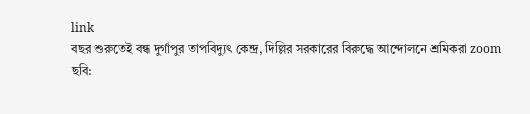link
বছর শুরুতেই বন্ধ দুর্গাপুর তাপবিদ্যুৎ কেন্দ্র, দিল্লির সরকারের বিরুদ্ধে আন্দোলনে শ্রমিকরা zoom
ছবি: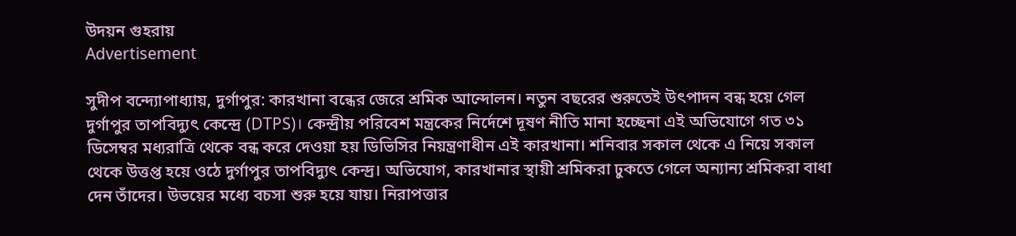উদয়ন গুহরায়
Advertisement

সুদীপ বন্দ্যোপাধ্যায়, দুর্গাপুর: কারখানা বন্ধের জেরে শ্রমিক আন্দোলন। নতুন বছরের শুরুতেই উৎপাদন বন্ধ হয়ে গেল দুর্গাপুর তাপবিদ্যুৎ কেন্দ্রে (DTPS)। কেন্দ্রীয় পরিবেশ মন্ত্রকের নির্দেশে দূষণ নীতি মানা হচ্ছেনা এই অভিযোগে গত ৩১ ডিসেম্বর মধ্যরাত্রি থেকে বন্ধ করে দেওয়া হয় ডিভিসির নিয়ন্ত্রণাধীন এই কারখানা। শনিবার সকাল থেকে এ নিয়ে সকাল থেকে উত্তপ্ত হয়ে ওঠে দুর্গাপুর তাপবিদ্যুৎ কেন্দ্র। অভিযোগ, কারখানার স্থায়ী শ্রমিকরা ঢুকতে গেলে অন্যান্য শ্রমিকরা বাধা দেন তাঁদের। উভয়ের মধ্যে বচসা শুরু হয়ে যায়। নিরাপত্তার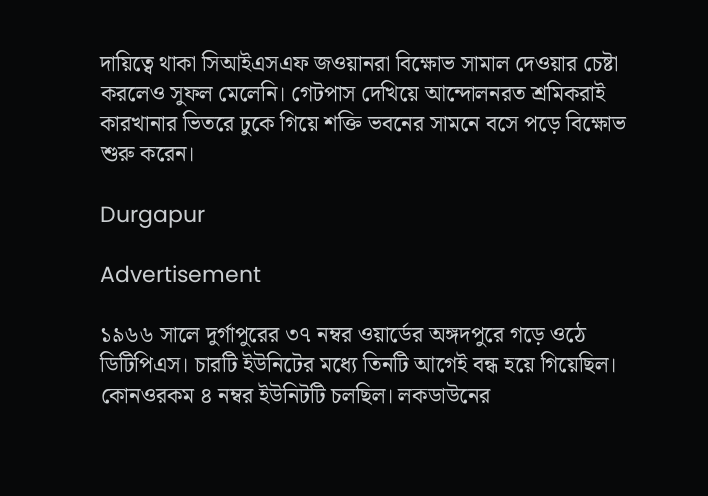দায়িত্বে থাকা সিআইএসএফ জওয়ানরা বিক্ষোভ সামাল দেওয়ার চেষ্টা করলেও সুফল মেলেনি। গেটপাস দেখিয়ে আন্দোলনরত শ্রমিকরাই কারখানার ভিতরে ঢুকে গিয়ে শক্তি ভবনের সামনে বসে পড়ে বিক্ষোভ শুরু করেন।

Durgapur

Advertisement

১৯৬৬ সালে দুর্গাপুরের ৩৭ নম্বর ওয়ার্ডের অঙ্গদপুরে গড়ে ওঠে ডিটিপিএস। চারটি ইউনিটের মধ্যে তিনটি আগেই বন্ধ হয়ে গিয়েছিল। কোনওরকম ৪ নম্বর ইউনিটটি চলছিল। লকডাউনের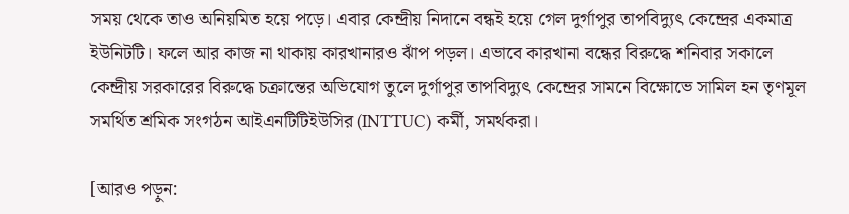সময় থেকে তাও অনিয়মিত হয়ে পড়ে। এবার কেন্দ্রীয় নিদানে বন্ধই হয়ে গেল দুর্গাপুর তাপবিদ্যুৎ কেন্দ্রের একমাত্র ইউনিটটি। ফলে আর কাজ না থাকায় কারখানারও ঝাঁপ পড়ল। এভাবে কারখানা বন্ধের বিরুদ্ধে শনিবার সকালে কেন্দ্রীয় সরকারের বিরুদ্ধে চক্রান্তের অভিযোগ তুলে দুর্গাপুর তাপবিদ্যুৎ কেন্দ্রের সামনে বিক্ষোভে সামিল হন তৃণমূল সমর্থিত শ্রমিক সংগঠন আইএনটিটিইউসির (INTTUC) কর্মী, সমর্থকরা।

[আরও পড়ুন: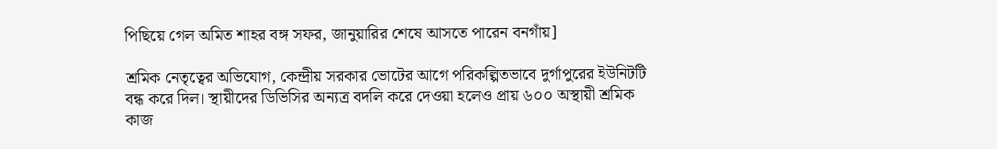পিছিয়ে গেল অমিত শাহর বঙ্গ সফর, জানুয়ারির শেষে আসতে পারেন বনগাঁয়]

শ্রমিক নেতৃত্বের অভিযোগ, কেন্দ্রীয় সরকার ভোটের আগে পরিকল্পিতভাবে দুর্গাপুরের ইউনিটটি বন্ধ করে দিল। স্থায়ীদের ডিভিসির অন্যত্র বদলি করে দেওয়া হলেও প্রায় ৬০০ অস্থায়ী শ্রমিক কাজ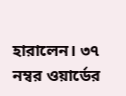হারালেন। ৩৭ নম্বর ওয়ার্ডের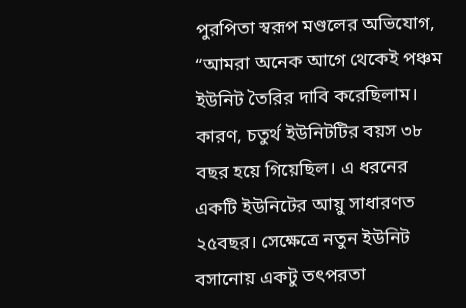পুরপিতা স্বরূপ মণ্ডলের অভিযোগ, “আমরা অনেক আগে থেকেই পঞ্চম ইউনিট তৈরির দাবি করেছিলাম। কারণ, চতুর্থ ইউনিটটির বয়স ৩৮ বছর হয়ে গিয়েছিল। এ ধরনের একটি ইউনিটের আয়ু সাধারণত ২৫বছর। সেক্ষেত্রে নতুন ইউনিট বসানোয় একটু তৎপরতা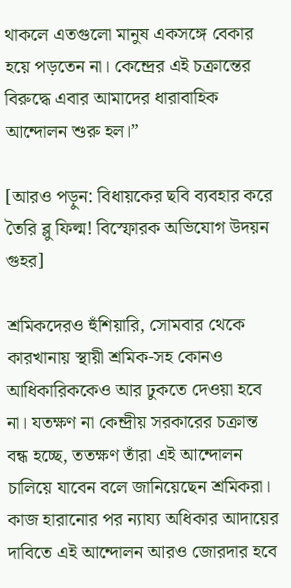থাকলে এতগুলো মানুষ একসঙ্গে বেকার হয়ে পড়তেন না। কেন্দ্রের এই চক্রান্তের বিরুদ্ধে এবার আমাদের ধারাবাহিক আন্দোলন শুরু হল।”

[আরও পড়ুন: বিধায়কের ছবি ব্যবহার করে তৈরি ব্লু ফিল্ম! বিস্ফোরক অভিযোগ উদয়ন গুহর]

শ্রমিকদেরও হুঁশিয়ারি, সোমবার থেকে কারখানায় স্থায়ী শ্রমিক-সহ কোনও আধিকারিককেও আর ঢুকতে দেওয়া হবে না। যতক্ষণ না কেন্দ্রীয় সরকারের চক্রান্ত বন্ধ হচ্ছে, ততক্ষণ তাঁরা এই আন্দোলন চালিয়ে যাবেন বলে জানিয়েছেন শ্রমিকরা। কাজ হারানোর পর ন্যায্য অধিকার আদায়ের দাবিতে এই আন্দোলন আরও জোরদার হবে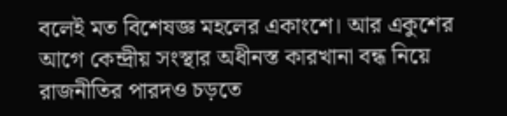বলেই মত বিশেষজ্ঞ মহলের একাংশে। আর একুশের আগে কেন্দ্রীয় সংস্থার অধীনস্ত কারখানা বন্ধ নিয়ে রাজনীতির পারদও চড়তে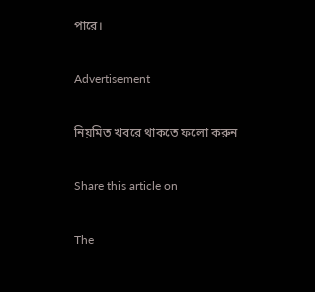পারে।

Advertisement

নিয়মিত খবরে থাকতে ফলো করুন

Share this article on

The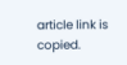article link is copied.